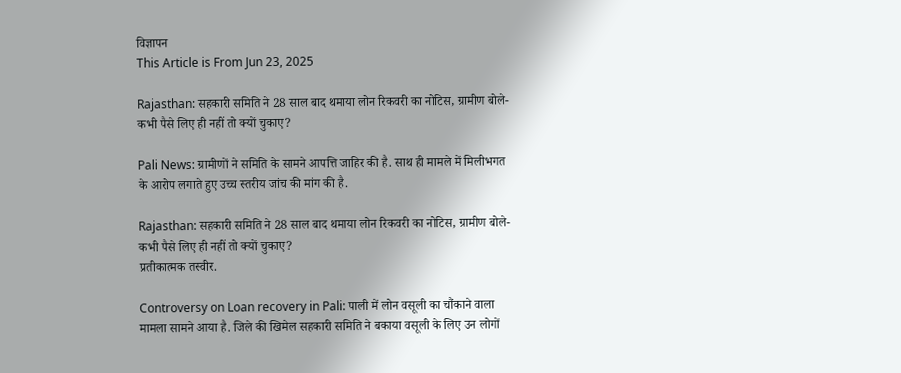विज्ञापन
This Article is From Jun 23, 2025

Rajasthan: सहकारी समिति ने 28 साल बाद थमाया लोन रिकवरी का नोटिस, ग्रामीण बोले- कभी पैसे लिए ही नहीं तो क्यों चुकाए?

Pali News: ग्रामीणों ने समिति के सामने आपत्ति जाहिर की है. साथ ही मामले में मिलीभगत के आरोप लगाते हुए उच्च स्तरीय जांच की मांग की है.

Rajasthan: सहकारी समिति ने 28 साल बाद थमाया लोन रिकवरी का नोटिस, ग्रामीण बोले- कभी पैसे लिए ही नहीं तो क्यों चुकाए?
प्रतीकात्मक तस्वीर.

Controversy on Loan recovery in Pali: पाली में लोन वसूली का चौंकाने वाला मामला सामने आया है. जिले की खिमेल सहकारी समिति ने बकाया वसूली के लिए उन लोगों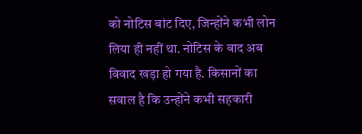को नोटिस बांट दिए, जिन्होंने कभी लोन लिया ही नहीं था. नोटिस के बाद अब विवाद खड़ा हो गया है. किसानों का सवाल है कि उन्होंने कभी सहकारी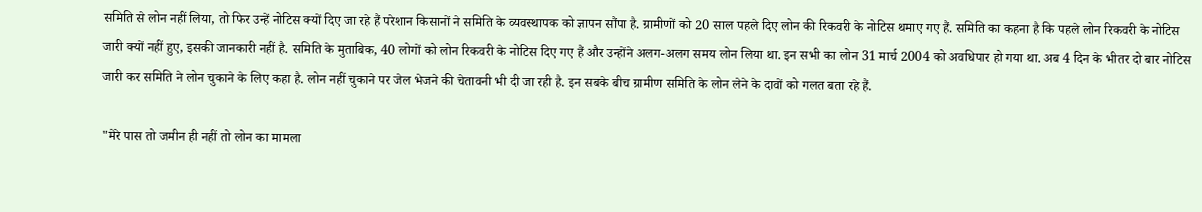समिति से लोन नहीं लिया, तो फिर उन्हें नोटिस क्यों दिए जा रहे हैं परेशान किसानों ने समिति के व्यवस्थापक को ज्ञापन सौंपा है. ग्रामीणों को 20 साल पहले दिए लोन की रिकवरी के नोटिस थमाए गए हैं. समिति का कहना है कि पहले लोन रिकवरी के नोटिस जारी क्यों नहीं हुए, इसकी जानकारी नहीं है. समिति के मुताबिक, 40 लोगों को लोन रिकवरी के नोटिस दिए गए हैं और उन्होंने अलग-अलग समय लोन लिया था. इन सभी का लोन 31 मार्च 2004 को अवधिपार हो गया था. अब 4 दिन के भीतर दो बार नोटिस जारी कर समिति ने लोन चुकाने के लिए कहा है. लोन नहीं चुकाने पर जेल भेजने की चेतावनी भी दी जा रही है. इन सबके बीच ग्रामीण समिति के लोन लेने के दावों को गलत बता रहे हैं.

"मेरे पास तो जमीन ही नहीं तो लोन का मामला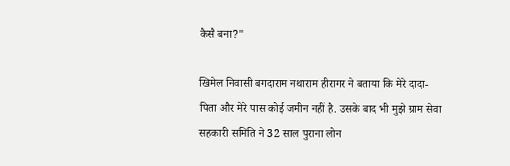कैसै बना?"

खिमेल निवासी बगदाराम नथाराम हीरागर ने बताया कि मेरे दादा-पिता और मेरे पास कोई जमीन नहीं है. उसके बाद भी मुझे ग्राम सेवा सहकारी समिति ने 32 साल पुराना लोन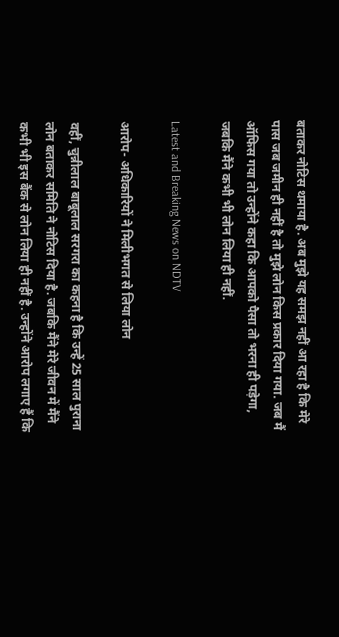बताकर नोटिस थमाया है. अब मुझे यह समझ नहीं आ रहा है कि मेरे पास जब जमीन ही नहीं है तो मुझे लोन किस प्रकार दिया गया. जब मैं ऑफिस गया तो उन्होंने कहा कि आपको पैसा तो भरना ही पड़ेगा, जबकि मैंने कभी भी लोन लिया ही नहीं.

Latest and Breaking News on NDTV

आरोप- अधिकारियों ने मिलीभगत से लिया लोन

वहीं, चुन्नीलाल बाबूलाल सरगरा का कहना है कि उन्हें 25 साल पुराना लोन बताकर समिति ने नोटिस दिया है. जबकि मैंने मेरे जीवन में मैंने कभी भी इस बैंक से लोन लिया ही नहीं है. उन्होंने आरोप लगाए हैं कि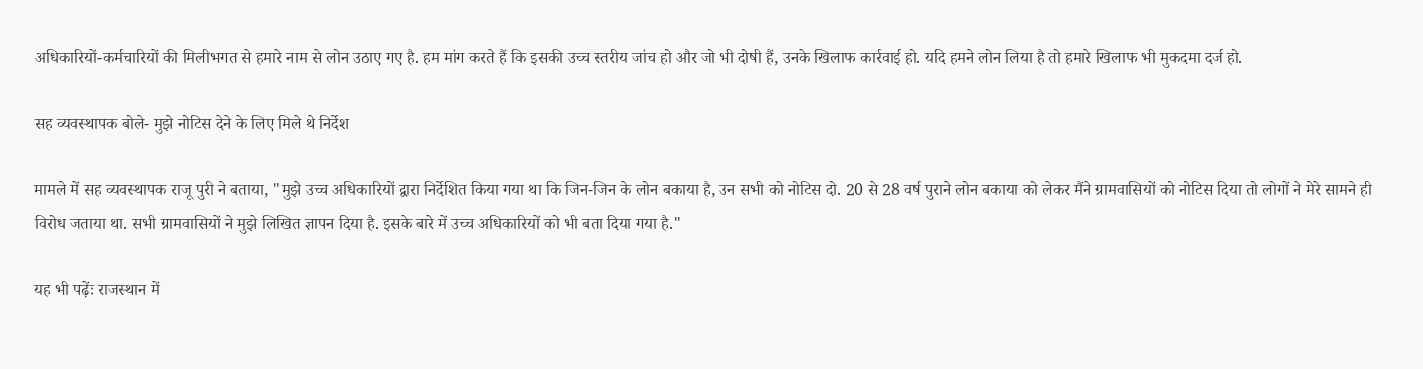अधिकारियों-कर्मचारियों की मिलीभगत से हमारे नाम से लोन उठाए गए है. हम मांग करते हैं कि इसकी उच्च स्तरीय जांच हो और जो भी दोषी हैं, उनके खिलाफ कार्रवाई हो. यदि हमने लोन लिया है तो हमारे खिलाफ भी मुकदमा दर्ज हो.

सह व्यवस्थापक बोले- मुझे नोटिस देने के लिए मिले थे निर्देश

मामले में सह व्यवस्थापक राजू पुरी ने बताया, "मुझे उच्च अधिकारियों द्वारा निर्देशित किया गया था कि जिन-जिन के लोन बकाया है, उन सभी को नोटिस दो. 20 से 28 वर्ष पुराने लोन बकाया को लेकर मैंने ग्रामवासियों को नोटिस दिया तो लोगों ने मेरे सामने ही विरोध जताया था. सभी ग्रामवासियों ने मुझे लिखित ज्ञापन दिया है. इसके बारे में उच्च अधिकारियों को भी बता दिया गया है."

यह भी पढ़ेंः राजस्थान में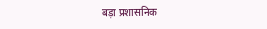बड़ा प्रशासनिक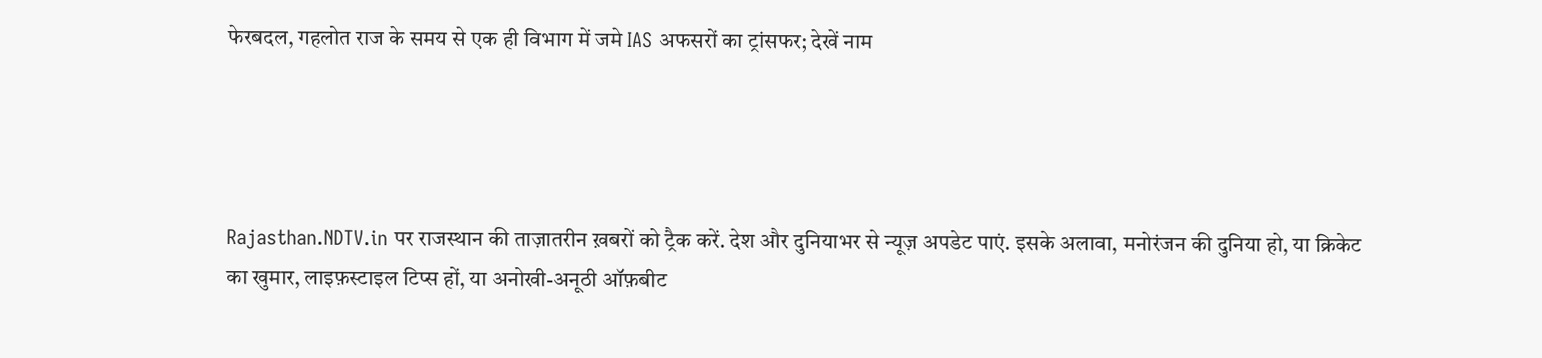फेरबदल, गहलोत राज के समय से एक ही विभाग में जमे IAS अफसरों का ट्रांसफर; देखें नाम




Rajasthan.NDTV.in पर राजस्थान की ताज़ातरीन ख़बरों को ट्रैक करें. देश और दुनियाभर से न्यूज़ अपडेट पाएं. इसके अलावा, मनोरंजन की दुनिया हो, या क्रिकेट का खुमार, लाइफ़स्टाइल टिप्स हों, या अनोखी-अनूठी ऑफ़बीट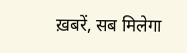ख़बरें, सब मिलेगा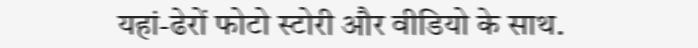यहां-ढेरों फोटो स्टोरी और वीडियो के साथ.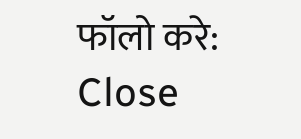फॉलो करे:
Close